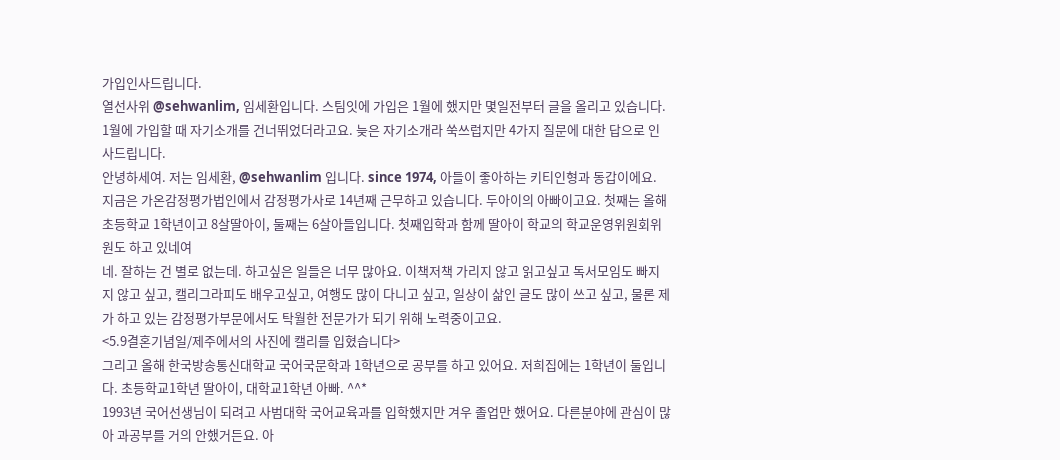가입인사드립니다.
열선사위 @sehwanlim, 임세환입니다. 스팀잇에 가입은 1월에 했지만 몇일전부터 글을 올리고 있습니다. 1월에 가입할 때 자기소개를 건너뛰었더라고요. 늦은 자기소개라 쑥쓰럽지만 4가지 질문에 대한 답으로 인사드립니다.
안녕하세여. 저는 임세환, @sehwanlim 입니다. since 1974, 아들이 좋아하는 키티인형과 동갑이에요. 지금은 가온감정평가법인에서 감정평가사로 14년째 근무하고 있습니다. 두아이의 아빠이고요. 첫째는 올해 초등학교 1학년이고 8살딸아이, 둘째는 6살아들입니다. 첫째입학과 함께 딸아이 학교의 학교운영위원회위원도 하고 있네여
네. 잘하는 건 별로 없는데. 하고싶은 일들은 너무 많아요. 이책저책 가리지 않고 읽고싶고 독서모임도 빠지지 않고 싶고, 캘리그라피도 배우고싶고, 여행도 많이 다니고 싶고, 일상이 삶인 글도 많이 쓰고 싶고, 물론 제가 하고 있는 감정평가부문에서도 탁월한 전문가가 되기 위해 노력중이고요.
<5.9결혼기념일/제주에서의 사진에 캘리를 입혔습니다>
그리고 올해 한국방송통신대학교 국어국문학과 1학년으로 공부를 하고 있어요. 저희집에는 1학년이 둘입니다. 초등학교1학년 딸아이, 대학교1학년 아빠. ^^*
1993년 국어선생님이 되려고 사범대학 국어교육과를 입학했지만 겨우 졸업만 했어요. 다른분야에 관심이 많아 과공부를 거의 안했거든요. 아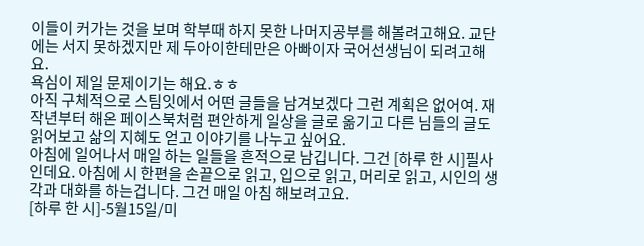이들이 커가는 것을 보며 학부때 하지 못한 나머지공부를 해볼려고해요. 교단에는 서지 못하겠지만 제 두아이한테만은 아빠이자 국어선생님이 되려고해요.
욕심이 제일 문제이기는 해요.ㅎㅎ
아직 구체적으로 스팀잇에서 어떤 글들을 남겨보겠다 그런 계획은 없어여. 재작년부터 해온 페이스북처럼 편안하게 일상을 글로 옮기고 다른 님들의 글도 읽어보고 삶의 지혜도 얻고 이야기를 나누고 싶어요.
아침에 일어나서 매일 하는 일들을 흔적으로 남깁니다. 그건 [하루 한 시]필사인데요. 아침에 시 한편을 손끝으로 읽고, 입으로 읽고, 머리로 읽고, 시인의 생각과 대화를 하는겁니다. 그건 매일 아침 해보려고요.
[하루 한 시]-5월15일/미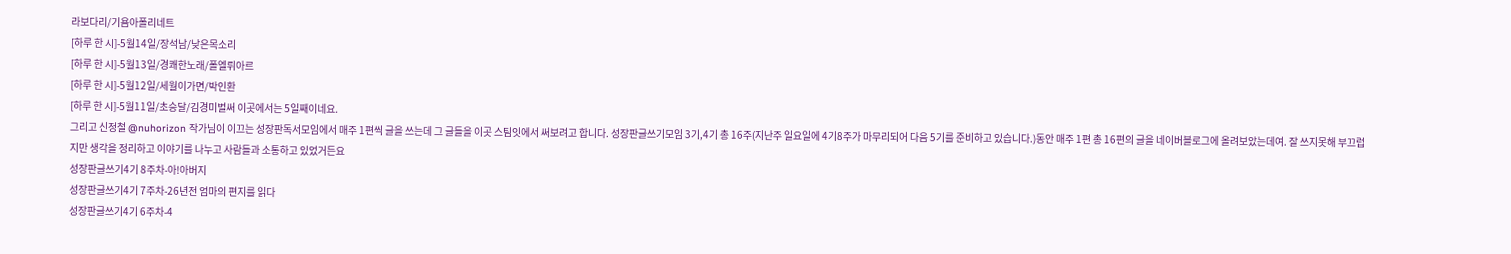라보다리/기욤아폴리네트
[하루 한 시]-5월14일/장석남/낮은목소리
[하루 한 시]-5월13일/경쾌한노래/폴엘뤼아르
[하루 한 시]-5월12일/세월이가면/박인환
[하루 한 시]-5월11일/초승달/김경미벌써 이곳에서는 5일째이네요.
그리고 신정철 @nuhorizon 작가님이 이끄는 성장판독서모임에서 매주 1편씩 글을 쓰는데 그 글들을 이곳 스팀잇에서 써보려고 합니다. 성장판글쓰기모임 3기,4기 총 16주(지난주 일요일에 4기8주가 마무리되어 다음 5기를 준비하고 있습니다.)동안 매주 1편 총 16편의 글을 네이버블로그에 올려보았는데여. 잘 쓰지못해 부끄럽지만 생각을 정리하고 이야기를 나누고 사람들과 소통하고 있었거든요
성장판글쓰기4기 8주차-아!아버지
성장판글쓰기4기 7주차-26년전 엄마의 편지를 읽다
성장판글쓰기4기 6주차-4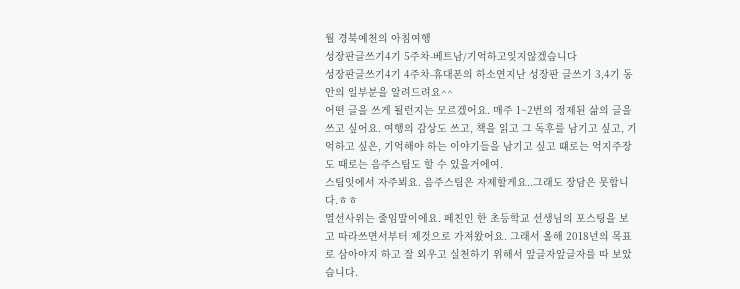월 경북예천의 아침여행
성장판글쓰기4기 5주차-베트남/기억하고잊지않겠습니다
성장판글쓰기4기 4주차-휴대폰의 하소연지난 성장판 글쓰기 3,4기 동안의 일부분을 알려드려요^^
어떤 글을 쓰게 될런지는 모르겠어요. 매주 1~2번의 정제된 삶의 글을 쓰고 싶어요. 여행의 감상도 쓰고, 책을 읽고 그 독후를 남기고 싶고, 기억하고 싶은, 기억해야 하는 이야기들을 남기고 싶고 떄로는 억지주장도 때로는 음주스팀도 할 수 있을거에여.
스팀잇에서 자주뵈요. 음주스팀은 자제할게요..그래도 장담은 못합니다.ㅎㅎ
열선사위는 줄임말이에요. 페친인 한 초등학교 선생님의 포스팅을 보고 따라쓰면서부터 제것으로 가져왔어요. 그래서 올해 2018년의 목표로 삼아야지 하고 잘 외우고 실천하기 위해서 앞글자앞글자를 따 보았습니다.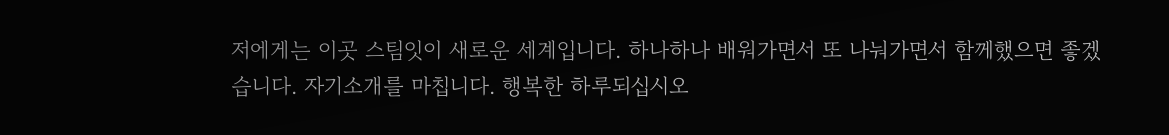저에게는 이곳 스팀잇이 새로운 세계입니다. 하나하나 배워가면서 또 나눠가면서 함께했으면 좋겠습니다. 자기소개를 마칩니다. 행복한 하루되십시오